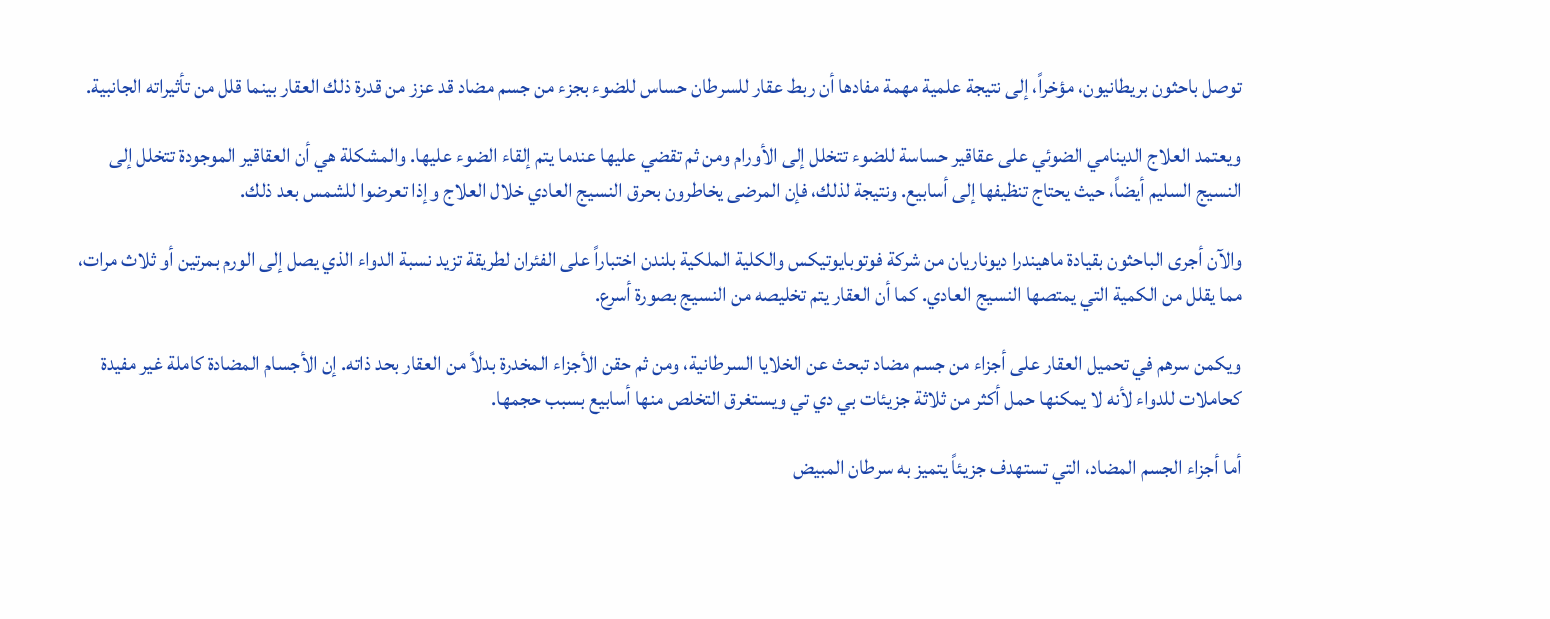توصل باحثون بريطانيون، مؤخراً، إلى نتيجة علمية مهمة مفادها أن ربط عقار للسرطان حساس للضوء بجزء من جسم مضاد قد عزز من قدرة ذلك العقار بينما قلل من تأثيراته الجانبية.

ويعتمد العلاج الدينامي الضوئي على عقاقير حساسة للضوء تتخلل إلى الأورام ومن ثم تقضي عليها عندما يتم إلقاء الضوء عليها. والمشكلة هي أن العقاقير الموجودة تتخلل إلى النسيج السليم أيضاً، حيث يحتاج تنظيفها إلى أسابيع. ونتيجة لذلك، فإن المرضى يخاطرون بحرق النسيج العادي خلال العلاج وإذا تعرضوا للشمس بعد ذلك.

والآن أجرى الباحثون بقيادة ماهيندرا ديوناريان من شركة فوتوبايوتيكس والكلية الملكية بلندن اختباراً على الفئران لطريقة تزيد نسبة الدواء الذي يصل إلى الورم بمرتين أو ثلاث مرات، مما يقلل من الكمية التي يمتصها النسيج العادي. كما أن العقار يتم تخليصه من النسيج بصورة أسرع.

ويكمن سرهم في تحميل العقار على أجزاء من جسم مضاد تبحث عن الخلايا السرطانية، ومن ثم حقن الأجزاء المخدرة بدلاً من العقار بحد ذاته. إن الأجسام المضادة كاملة غير مفيدة كحاملات للدواء لأنه لا يمكنها حمل أكثر من ثلاثة جزيئات بي دي تي ويستغرق التخلص منها أسابيع بسبب حجمها.

أما أجزاء الجسم المضاد، التي تستهدف جزيئاً يتميز به سرطان المبيض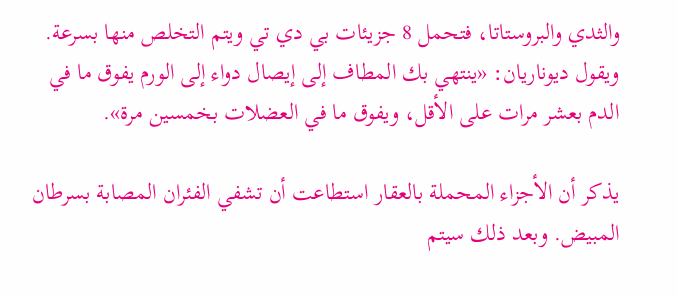والثدي والبروستاتا، فتحمل 8 جزيئات بي دي تي ويتم التخلص منها بسرعة. ويقول ديوناريان: «ينتهي بك المطاف إلى إيصال دواء إلى الورم يفوق ما في الدم بعشر مرات على الأقل، ويفوق ما في العضلات بخمسين مرة».

يذكر أن الأجزاء المحملة بالعقار استطاعت أن تشفي الفئران المصابة بسرطان المبيض. وبعد ذلك سيتم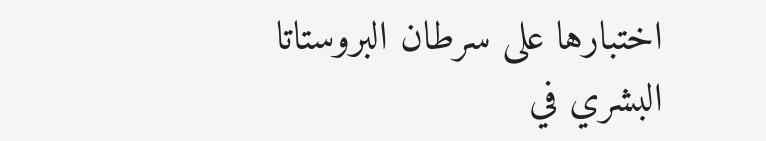اختبارها على سرطان البروستاتا البشري في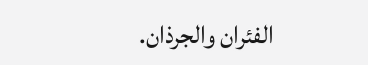الفئران والجرذان.